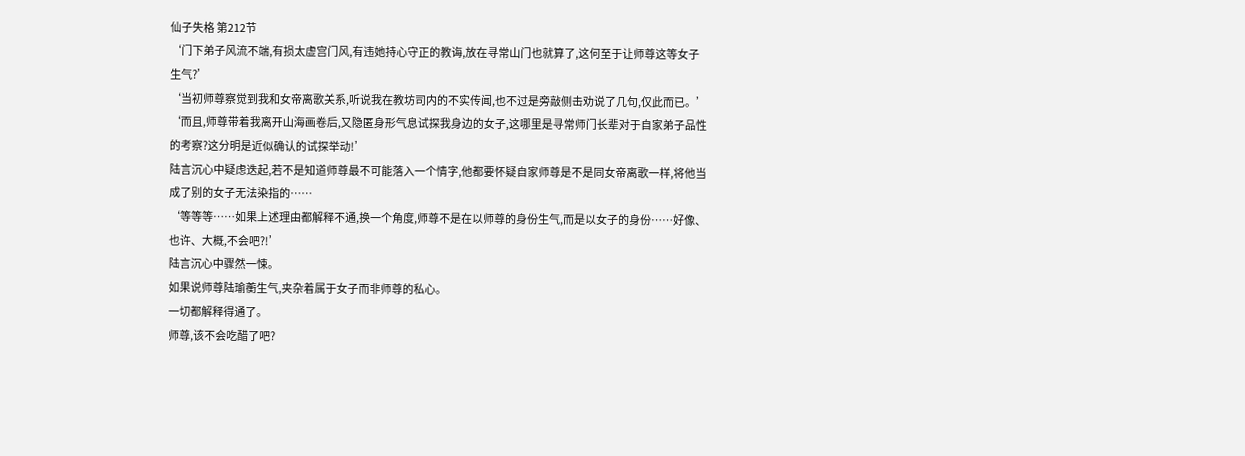仙子失格 第212节
‘门下弟子风流不端,有损太虚宫门风,有违她持心守正的教诲,放在寻常山门也就算了,这何至于让师尊这等女子生气?’
‘当初师尊察觉到我和女帝离歌关系,听说我在教坊司内的不实传闻,也不过是旁敲侧击劝说了几句,仅此而已。’
‘而且,师尊带着我离开山海画卷后,又隐匿身形气息试探我身边的女子,这哪里是寻常师门长辈对于自家弟子品性的考察?这分明是近似确认的试探举动!’
陆言沉心中疑虑迭起,若不是知道师尊最不可能落入一个情字,他都要怀疑自家师尊是不是同女帝离歌一样,将他当成了别的女子无法染指的……
‘等等等……如果上述理由都解释不通,换一个角度,师尊不是在以师尊的身份生气,而是以女子的身份……好像、也许、大概,不会吧?!’
陆言沉心中骤然一悚。
如果说师尊陆瑜蘅生气,夹杂着属于女子而非师尊的私心。
一切都解释得通了。
师尊,该不会吃醋了吧?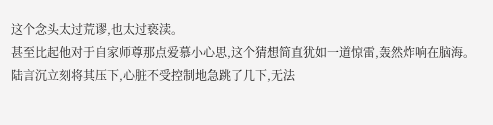这个念头太过荒谬,也太过亵渎。
甚至比起他对于自家师尊那点爱慕小心思,这个猜想简直犹如一道惊雷,轰然炸响在脑海。
陆言沉立刻将其压下,心脏不受控制地急跳了几下,无法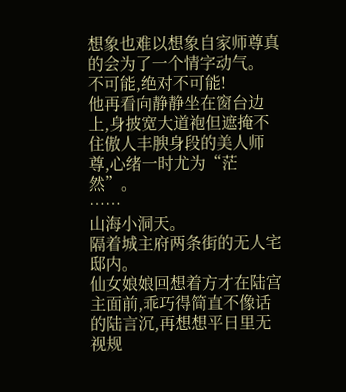想象也难以想象自家师尊真的会为了一个情字动气。
不可能,绝对不可能!
他再看向静静坐在窗台边上,身披宽大道袍但遮掩不住傲人丰腴身段的美人师尊,心绪一时尤为“茫然”。
……
山海小洞天。
隔着城主府两条街的无人宅邸内。
仙女娘娘回想着方才在陆宫主面前,乖巧得简直不像话的陆言沉,再想想平日里无视规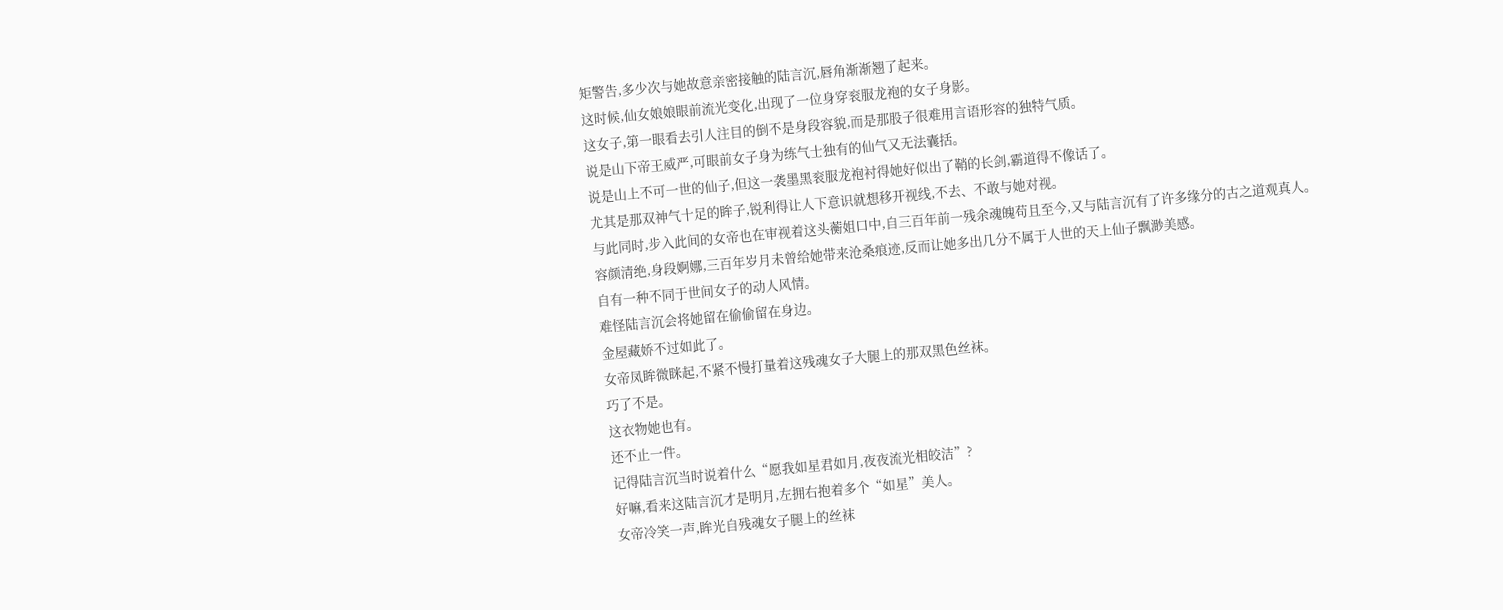矩警告,多少次与她故意亲密接触的陆言沉,唇角渐渐翘了起来。
这时候,仙女娘娘眼前流光变化,出现了一位身穿衮服龙袍的女子身影。
这女子,第一眼看去引人注目的倒不是身段容貌,而是那股子很难用言语形容的独特气质。
说是山下帝王威严,可眼前女子身为练气士独有的仙气又无法囊括。
说是山上不可一世的仙子,但这一袭墨黑衮服龙袍衬得她好似出了鞘的长剑,霸道得不像话了。
尤其是那双神气十足的眸子,锐利得让人下意识就想移开视线,不去、不敢与她对视。
与此同时,步入此间的女帝也在审视着这头蘅姐口中,自三百年前一残余魂魄苟且至今,又与陆言沉有了许多缘分的古之道观真人。
容颜清绝,身段婀娜,三百年岁月未曾给她带来沧桑痕迹,反而让她多出几分不属于人世的天上仙子飘渺美感。
自有一种不同于世间女子的动人风情。
难怪陆言沉会将她留在偷偷留在身边。
金屋藏娇不过如此了。
女帝凤眸微眯起,不紧不慢打量着这残魂女子大腿上的那双黑色丝袜。
巧了不是。
这衣物她也有。
还不止一件。
记得陆言沉当时说着什么“愿我如星君如月,夜夜流光相皎洁”?
好嘛,看来这陆言沉才是明月,左拥右抱着多个“如星”美人。
女帝冷笑一声,眸光自残魂女子腿上的丝袜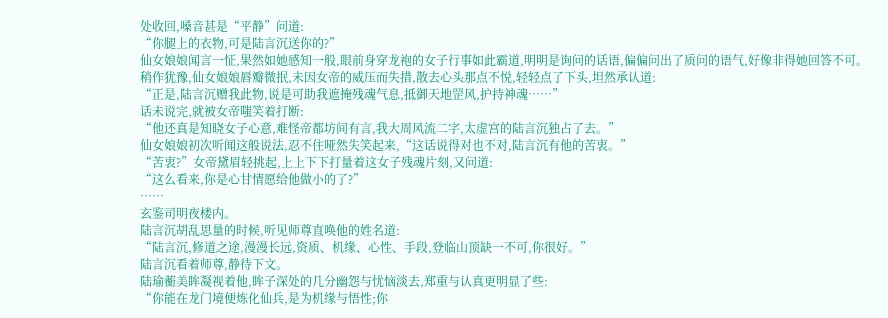处收回,嗓音甚是“平静”问道:
“你腿上的衣物,可是陆言沉送你的?”
仙女娘娘闻言一怔,果然如她感知一般,眼前身穿龙袍的女子行事如此霸道,明明是询问的话语,偏偏问出了质问的语气,好像非得她回答不可。
稍作犹豫,仙女娘娘唇瓣微抿,未因女帝的威压而失措,散去心头那点不悦,轻轻点了下头,坦然承认道:
“正是,陆言沉赠我此物,说是可助我遮掩残魂气息,抵御天地罡风,护持神魂……”
话未说完,就被女帝嗤笑着打断:
“他还真是知晓女子心意,难怪帝都坊间有言,我大周风流二字,太虚宫的陆言沉独占了去。”
仙女娘娘初次听闻这般说法,忍不住哑然失笑起来,“这话说得对也不对,陆言沉有他的苦衷。”
“苦衷?”女帝黛眉轻挑起,上上下下打量着这女子残魂片刻,又问道:
“这么看来,你是心甘情愿给他做小的了?”
……
玄鉴司明夜楼内。
陆言沉胡乱思量的时候,听见师尊直唤他的姓名道:
“陆言沉,修道之途,漫漫长远,资质、机缘、心性、手段,登临山顶缺一不可,你很好。”
陆言沉看着师尊,静待下文。
陆瑜蘅美眸凝视着他,眸子深处的几分幽怨与忧恼淡去,郑重与认真更明显了些:
“你能在龙门境便炼化仙兵,是为机缘与悟性;你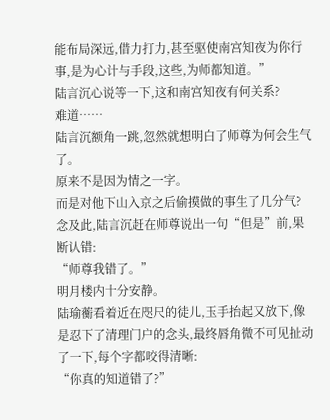能布局深远,借力打力,甚至驱使南宫知夜为你行事,是为心计与手段,这些,为师都知道。”
陆言沉心说等一下,这和南宫知夜有何关系?
难道……
陆言沉额角一跳,忽然就想明白了师尊为何会生气了。
原来不是因为情之一字。
而是对他下山入京之后偷摸做的事生了几分气?
念及此,陆言沉赶在师尊说出一句“但是”前,果断认错:
“师尊我错了。”
明月楼内十分安静。
陆瑜蘅看着近在咫尺的徒儿,玉手抬起又放下,像是忍下了清理门户的念头,最终唇角微不可见扯动了一下,每个字都咬得清晰:
“你真的知道错了?”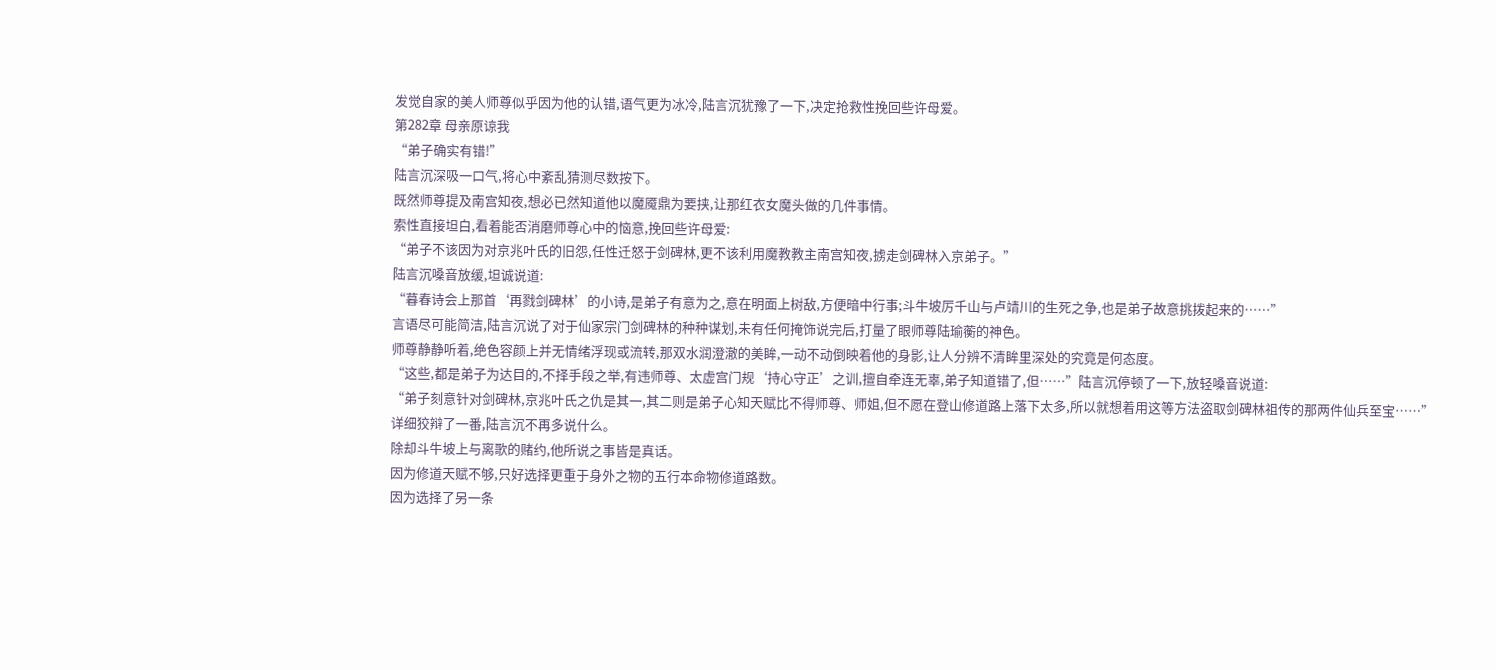发觉自家的美人师尊似乎因为他的认错,语气更为冰冷,陆言沉犹豫了一下,决定抢救性挽回些许母爱。
第282章 母亲原谅我
“弟子确实有错!”
陆言沉深吸一口气,将心中紊乱猜测尽数按下。
既然师尊提及南宫知夜,想必已然知道他以魔魇鼎为要挟,让那红衣女魔头做的几件事情。
索性直接坦白,看着能否消磨师尊心中的恼意,挽回些许母爱:
“弟子不该因为对京兆叶氏的旧怨,任性迁怒于剑碑林,更不该利用魔教教主南宫知夜,掳走剑碑林入京弟子。”
陆言沉嗓音放缓,坦诚说道:
“暮春诗会上那首‘再戮剑碑林’的小诗,是弟子有意为之,意在明面上树敌,方便暗中行事;斗牛坡厉千山与卢靖川的生死之争,也是弟子故意挑拨起来的……”
言语尽可能简洁,陆言沉说了对于仙家宗门剑碑林的种种谋划,未有任何掩饰说完后,打量了眼师尊陆瑜蘅的神色。
师尊静静听着,绝色容颜上并无情绪浮现或流转,那双水润澄澈的美眸,一动不动倒映着他的身影,让人分辨不清眸里深处的究竟是何态度。
“这些,都是弟子为达目的,不择手段之举,有违师尊、太虚宫门规‘持心守正’之训,擅自牵连无辜,弟子知道错了,但……”陆言沉停顿了一下,放轻嗓音说道:
“弟子刻意针对剑碑林,京兆叶氏之仇是其一,其二则是弟子心知天赋比不得师尊、师姐,但不愿在登山修道路上落下太多,所以就想着用这等方法盗取剑碑林祖传的那两件仙兵至宝……”
详细狡辩了一番,陆言沉不再多说什么。
除却斗牛坡上与离歌的赌约,他所说之事皆是真话。
因为修道天赋不够,只好选择更重于身外之物的五行本命物修道路数。
因为选择了另一条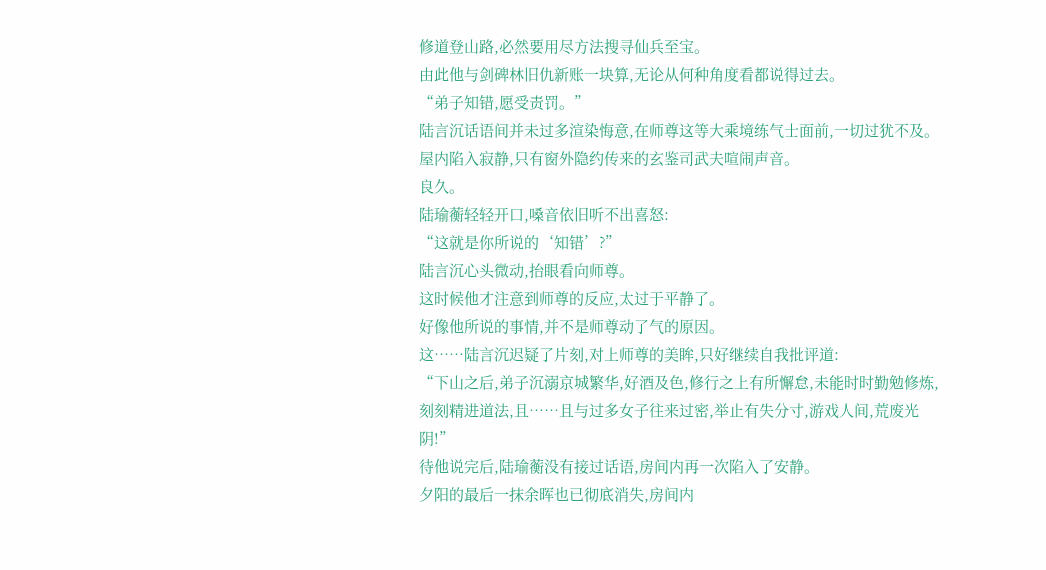修道登山路,必然要用尽方法搜寻仙兵至宝。
由此他与剑碑林旧仇新账一块算,无论从何种角度看都说得过去。
“弟子知错,愿受责罚。”
陆言沉话语间并未过多渲染悔意,在师尊这等大乘境练气士面前,一切过犹不及。
屋内陷入寂静,只有窗外隐约传来的玄鉴司武夫喧闹声音。
良久。
陆瑜蘅轻轻开口,嗓音依旧听不出喜怒:
“这就是你所说的‘知错’?”
陆言沉心头微动,抬眼看向师尊。
这时候他才注意到师尊的反应,太过于平静了。
好像他所说的事情,并不是师尊动了气的原因。
这……陆言沉迟疑了片刻,对上师尊的美眸,只好继续自我批评道:
“下山之后,弟子沉溺京城繁华,好酒及色,修行之上有所懈怠,未能时时勤勉修炼,刻刻精进道法,且……且与过多女子往来过密,举止有失分寸,游戏人间,荒废光阴!”
待他说完后,陆瑜蘅没有接过话语,房间内再一次陷入了安静。
夕阳的最后一抹余晖也已彻底消失,房间内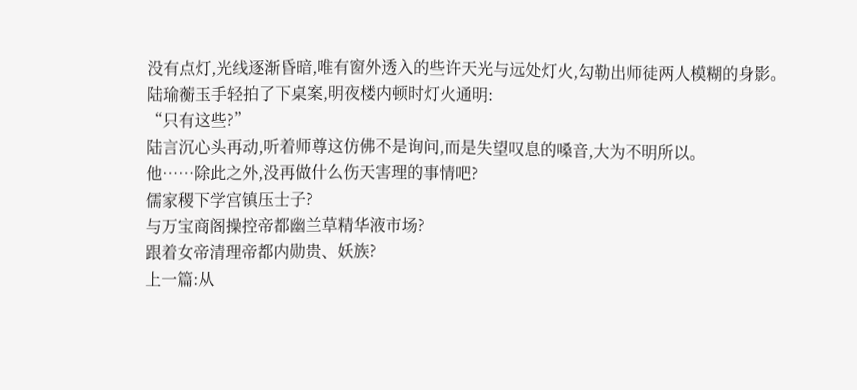没有点灯,光线逐渐昏暗,唯有窗外透入的些许天光与远处灯火,勾勒出师徒两人模糊的身影。
陆瑜蘅玉手轻拍了下桌案,明夜楼内顿时灯火通明:
“只有这些?”
陆言沉心头再动,听着师尊这仿佛不是询问,而是失望叹息的嗓音,大为不明所以。
他……除此之外,没再做什么伤天害理的事情吧?
儒家稷下学宫镇压士子?
与万宝商阁操控帝都幽兰草精华液市场?
跟着女帝清理帝都内勋贵、妖族?
上一篇:从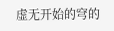虚无开始的穹的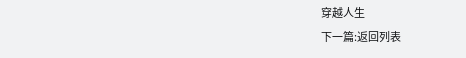穿越人生
下一篇:返回列表